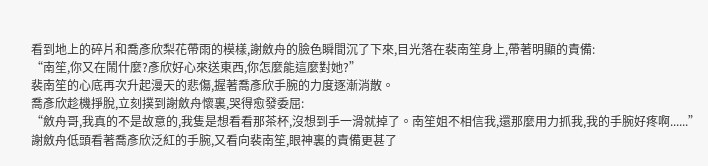看到地上的碎片和喬彥欣梨花帶雨的模樣,謝斂舟的臉色瞬間沉了下來,目光落在裴南笙身上,帶著明顯的責備:
“南笙,你又在鬧什麼?彥欣好心來送東西,你怎麼能這麼對她?”
裴南笙的心底再次升起漫天的悲傷,握著喬彥欣手腕的力度逐漸消散。
喬彥欣趁機掙脫,立刻撲到謝斂舟懷裏,哭得愈發委屈:
“斂舟哥,我真的不是故意的,我隻是想看看那茶杯,沒想到手一滑就掉了。南笙姐不相信我,還那麼用力抓我,我的手腕好疼啊......”
謝斂舟低頭看著喬彥欣泛紅的手腕,又看向裴南笙,眼神裏的責備更甚了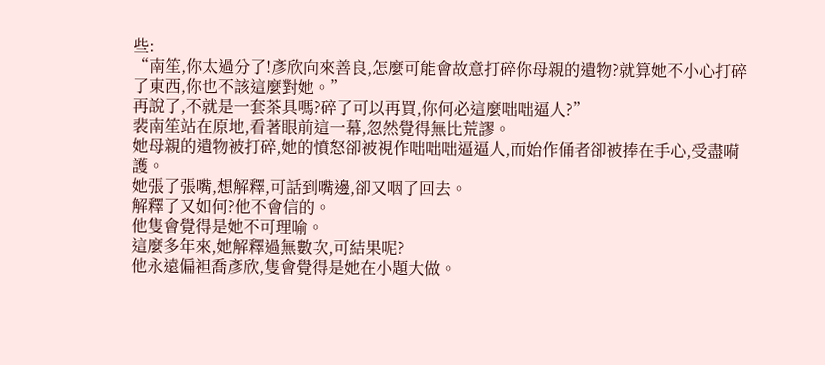些:
“南笙,你太過分了!彥欣向來善良,怎麼可能會故意打碎你母親的遺物?就算她不小心打碎了東西,你也不該這麼對她。”
再說了,不就是一套茶具嗎?碎了可以再買,你何必這麼咄咄逼人?”
裴南笙站在原地,看著眼前這一幕,忽然覺得無比荒謬。
她母親的遺物被打碎,她的憤怒卻被視作咄咄咄逼逼人,而始作俑者卻被捧在手心,受盡嗬護。
她張了張嘴,想解釋,可話到嘴邊,卻又咽了回去。
解釋了又如何?他不會信的。
他隻會覺得是她不可理喻。
這麼多年來,她解釋過無數次,可結果呢?
他永遠偏袒喬彥欣,隻會覺得是她在小題大做。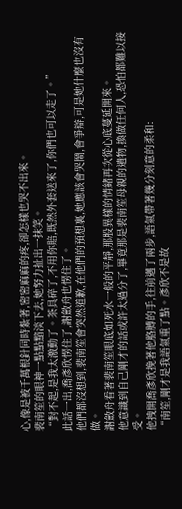心,像是被千萬根針同時紮著,密密麻麻的疼,卻怎樣也哭不出來。
裴南笙的眼神一點點黯淡下去,她努力扯出一抹笑。
“對不起,是我太激動了。茶具碎了,不用你賠,既然外套送來了,你們也可以走了。”
此話一出,喬彥欣愣住了,謝斂舟也愣住了。
他們都沒想到,裴南笙會突然道歉,在他們的預想裏,她應該會哭鬧,會爭辯,可是她什麼也沒有做。
謝斂舟看著裴南笙眼底如死水一般的平靜,那股異樣的情緒再次從心底蔓延開來。
他意識到自己剛才的話或許太過分了,畢竟那是裴南笙母親的遺物,換做任何人,恐怕都難以接受。
他拽開喬彥欣挽著他胳膊的手,往前邁了兩步,語氣帶著幾分刻意的柔和:
“南笙,剛才是我語氣重了點。彥欣不是故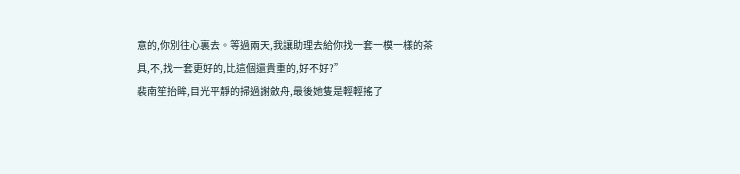意的,你別往心裏去。等過兩天,我讓助理去給你找一套一模一樣的茶具,不,找一套更好的,比這個還貴重的,好不好?”
裴南笙抬眸,目光平靜的掃過謝斂舟,最後她隻是輕輕搖了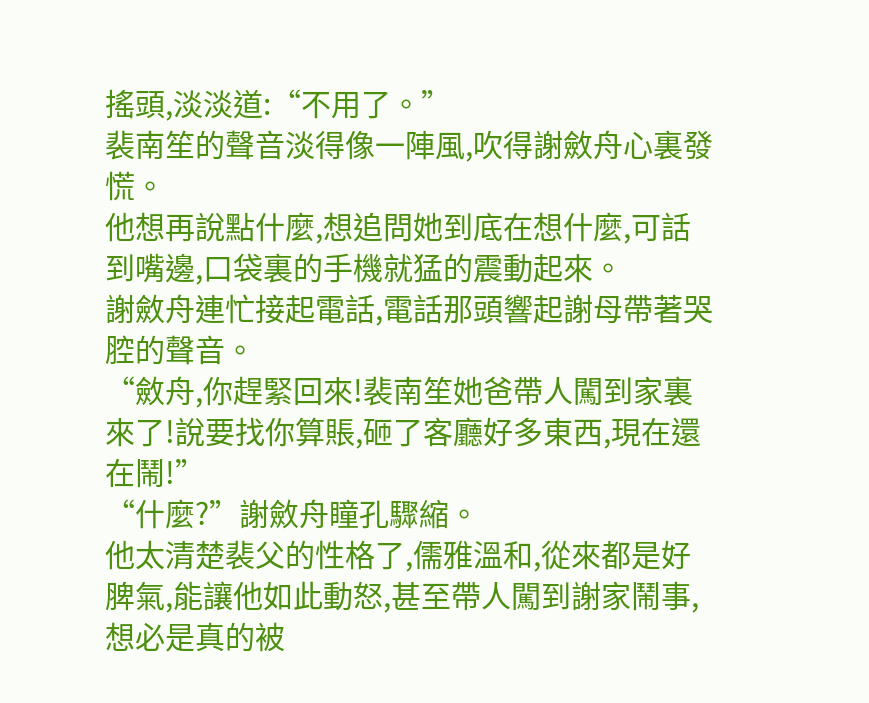搖頭,淡淡道:“不用了。”
裴南笙的聲音淡得像一陣風,吹得謝斂舟心裏發慌。
他想再說點什麼,想追問她到底在想什麼,可話到嘴邊,口袋裏的手機就猛的震動起來。
謝斂舟連忙接起電話,電話那頭響起謝母帶著哭腔的聲音。
“斂舟,你趕緊回來!裴南笙她爸帶人闖到家裏來了!說要找你算賬,砸了客廳好多東西,現在還在鬧!”
“什麼?”謝斂舟瞳孔驟縮。
他太清楚裴父的性格了,儒雅溫和,從來都是好脾氣,能讓他如此動怒,甚至帶人闖到謝家鬧事,想必是真的被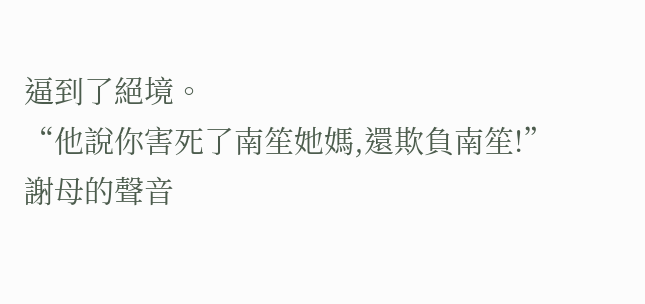逼到了絕境。
“他說你害死了南笙她媽,還欺負南笙!”
謝母的聲音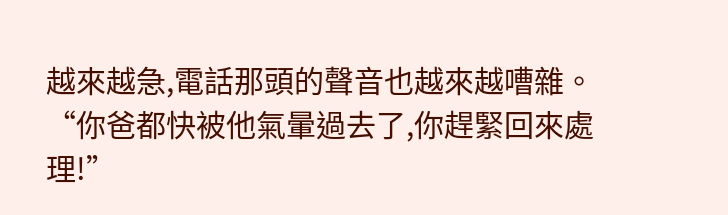越來越急,電話那頭的聲音也越來越嘈雜。
“你爸都快被他氣暈過去了,你趕緊回來處理!”